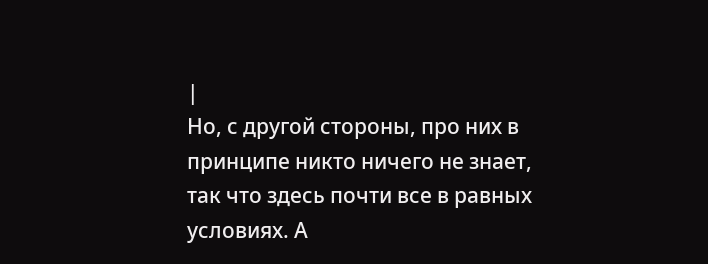|
Но, с другой стороны, про них в принципе никто ничего не знает, так что здесь почти все в равных условиях. А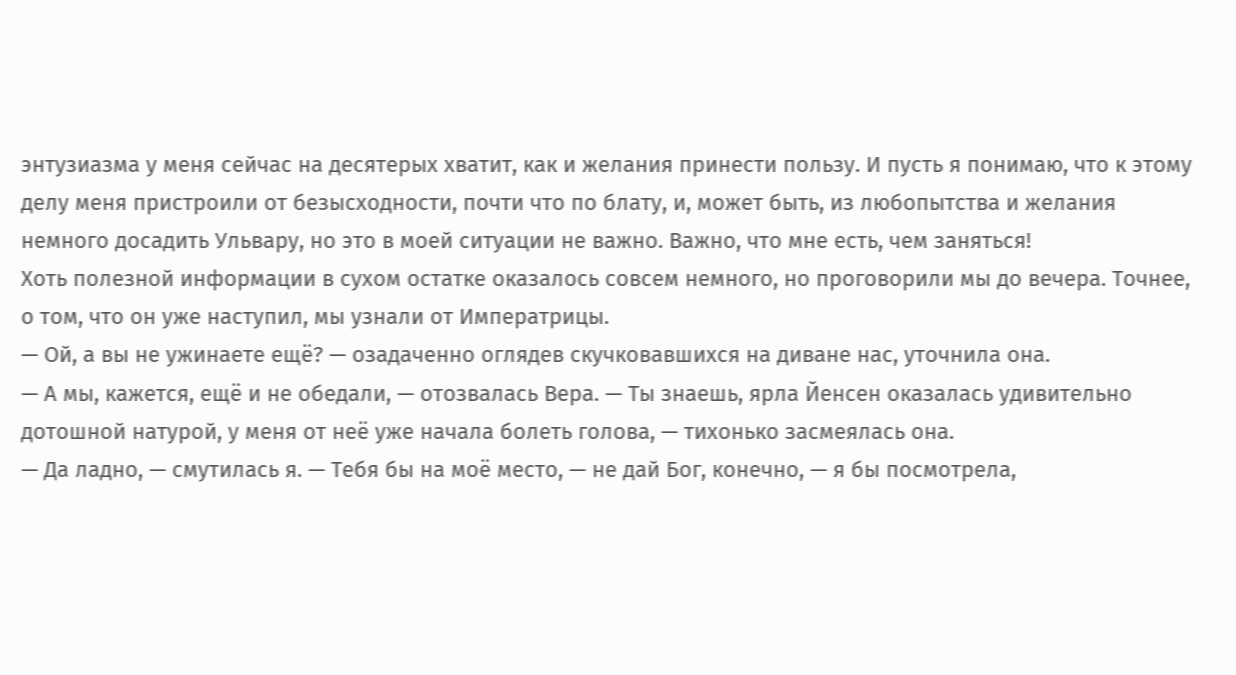энтузиазма у меня сейчас на десятерых хватит, как и желания принести пользу. И пусть я понимаю, что к этому делу меня пристроили от безысходности, почти что по блату, и, может быть, из любопытства и желания немного досадить Ульвару, но это в моей ситуации не важно. Важно, что мне есть, чем заняться!
Хоть полезной информации в сухом остатке оказалось совсем немного, но проговорили мы до вечера. Точнее, о том, что он уже наступил, мы узнали от Императрицы.
— Ой, а вы не ужинаете ещё? — озадаченно оглядев скучковавшихся на диване нас, уточнила она.
— А мы, кажется, ещё и не обедали, — отозвалась Вера. — Ты знаешь, ярла Йенсен оказалась удивительно дотошной натурой, у меня от неё уже начала болеть голова, — тихонько засмеялась она.
— Да ладно, — смутилась я. — Тебя бы на моё место, — не дай Бог, конечно, — я бы посмотрела,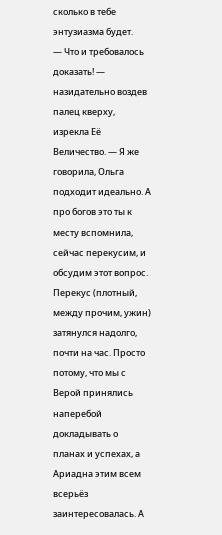сколько в тебе энтузиазма будет.
— Что и требовалось доказать! — назидательно воздев палец кверху, изрекла Её Величество. — Я же говорила, Ольга подходит идеально. А про богов это ты к месту вспомнила, сейчас перекусим, и обсудим этот вопрос.
Перекус (плотный, между прочим, ужин) затянулся надолго, почти на час. Просто потому, что мы с Верой принялись наперебой докладывать о планах и успехах, а Ариадна этим всем всерьёз заинтересовалась. А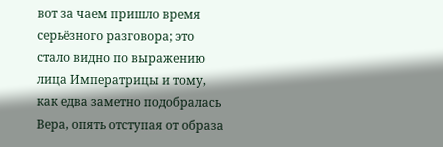вот за чаем пришло время серьёзного разговора; это стало видно по выражению лица Императрицы и тому, как едва заметно подобралась Вера, опять отступая от образа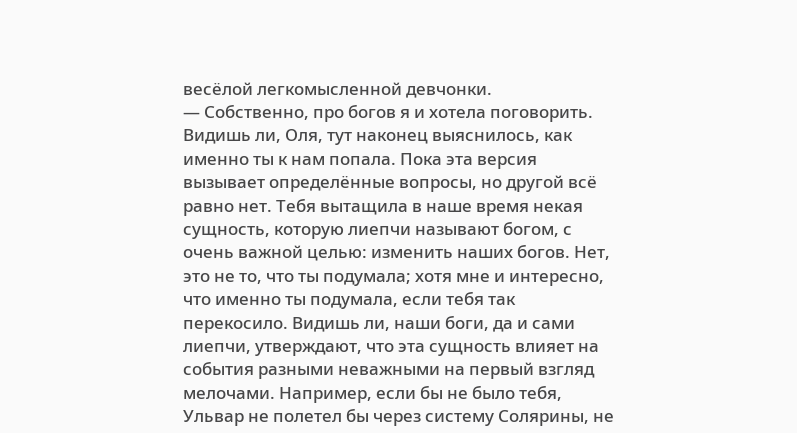весёлой легкомысленной девчонки.
— Собственно, про богов я и хотела поговорить. Видишь ли, Оля, тут наконец выяснилось, как именно ты к нам попала. Пока эта версия вызывает определённые вопросы, но другой всё равно нет. Тебя вытащила в наше время некая сущность, которую лиепчи называют богом, с очень важной целью: изменить наших богов. Нет, это не то, что ты подумала; хотя мне и интересно, что именно ты подумала, если тебя так перекосило. Видишь ли, наши боги, да и сами лиепчи, утверждают, что эта сущность влияет на события разными неважными на первый взгляд мелочами. Например, если бы не было тебя, Ульвар не полетел бы через систему Солярины, не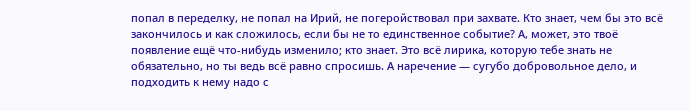попал в переделку, не попал на Ирий, не погеройствовал при захвате. Кто знает, чем бы это всё закончилось и как сложилось, если бы не то единственное событие? А, может, это твоё появление ещё что-нибудь изменило; кто знает. Это всё лирика, которую тебе знать не обязательно, но ты ведь всё равно спросишь. А наречение — сугубо добровольное дело, и подходить к нему надо с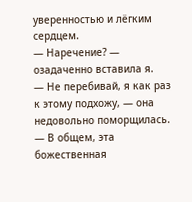уверенностью и лёгким сердцем.
— Наречение? — озадаченно вставила я.
— Не перебивай, я как раз к этому подхожу, — она недовольно поморщилась. — В общем, эта божественная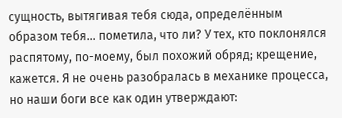сущность, вытягивая тебя сюда, определённым образом тебя… пометила, что ли? У тех, кто поклонялся распятому, по-моему, был похожий обряд; крещение, кажется. Я не очень разобралась в механике процесса, но наши боги все как один утверждают: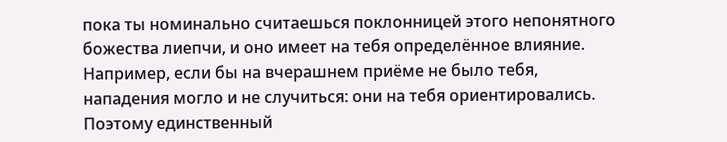пока ты номинально считаешься поклонницей этого непонятного божества лиепчи, и оно имеет на тебя определённое влияние. Например, если бы на вчерашнем приёме не было тебя, нападения могло и не случиться: они на тебя ориентировались. Поэтому единственный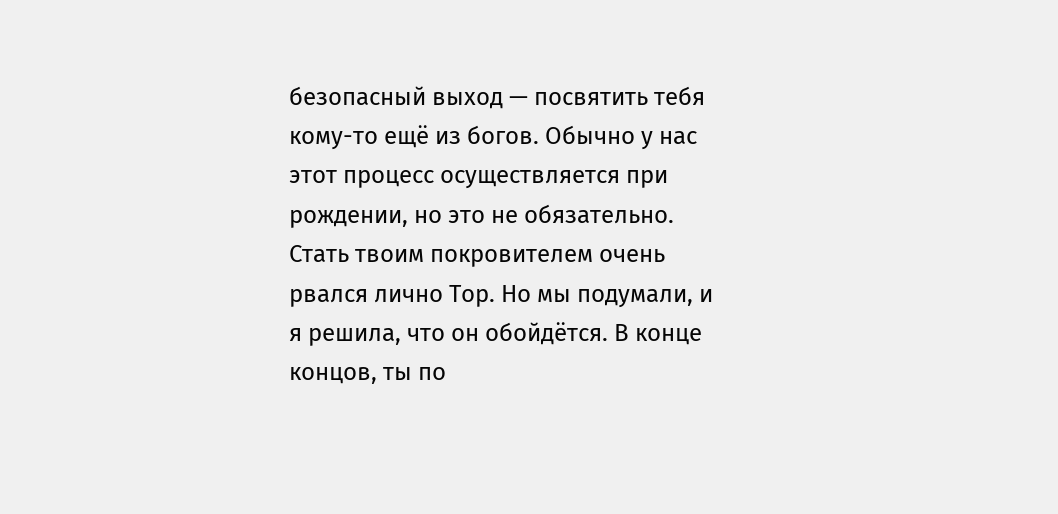безопасный выход — посвятить тебя кому-то ещё из богов. Обычно у нас этот процесс осуществляется при рождении, но это не обязательно. Стать твоим покровителем очень рвался лично Тор. Но мы подумали, и я решила, что он обойдётся. В конце концов, ты по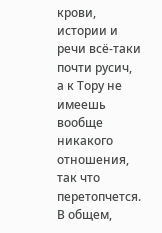крови, истории и речи всё-таки почти русич, а к Тору не имеешь вообще никакого отношения, так что перетопчется. В общем,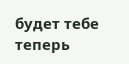будет тебе теперь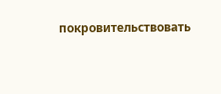покровительствовать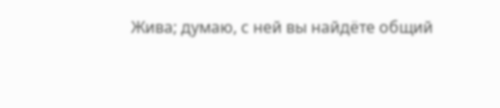Жива; думаю, с ней вы найдёте общий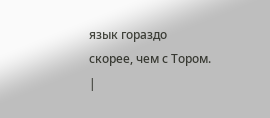язык гораздо скорее, чем с Тором. |